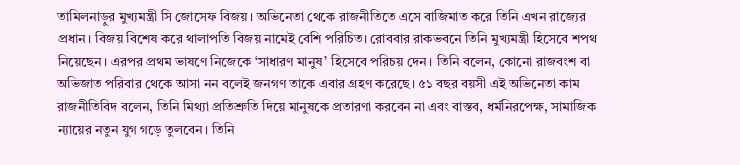তামিলনাড়ুর মুখ্যমন্ত্রী সি জোসেফ বিজয়। অভিনেতা থেকে রাজনীতিতে এসে বাজিমাত করে তিনি এখন রাজ্যের প্রধান। বিজয় বিশেষ করে থালাপতি বিজয় নামেই বেশি পরিচিত। রোববার রাকভবনে তিনি মুখ্যমন্ত্রী হিসেবে শপথ নিয়েছেন। এরপর প্রথম ভাষণে নিজেকে ‘সাধারণ মানুষ’ হিসেবে পরিচয় দেন। তিনি বলেন, কোনো রাজবংশ বা অভিজাত পরিবার থেকে আসা নন বলেই জনগণ তাকে এবার গ্রহণ করেছে। ৫১ বছর বয়সী এই অভিনেতা কাম রাজনীতিবিদ বলেন, তিনি মিথ্যা প্রতিশ্রুতি দিয়ে মানুষকে প্রতারণা করবেন না এবং বাস্তব, ধর্মনিরপেক্ষ, সামাজিক ন্যায়ের নতুন যুগ গড়ে তুলবেন। তিনি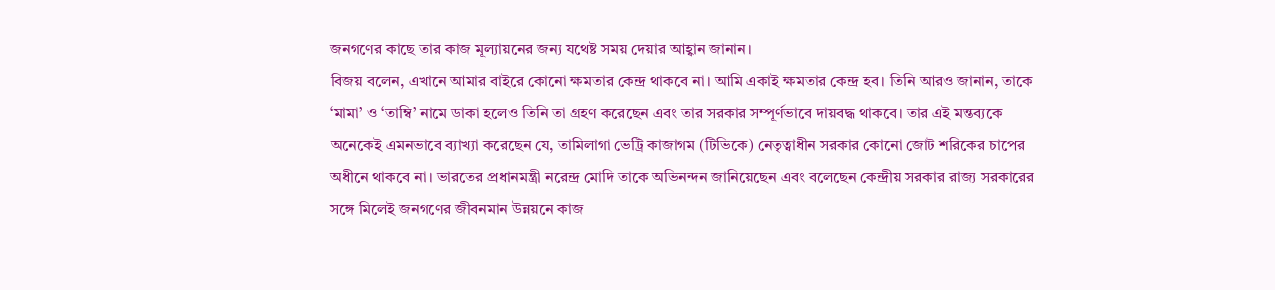জনগণের কাছে তার কাজ মূল্যায়নের জন্য যথেষ্ট সময় দেয়ার আহ্বান জানান।
বিজয় বলেন, এখানে আমার বাইরে কোনো ক্ষমতার কেন্দ্র থাকবে না। আমি একাই ক্ষমতার কেন্দ্র হব। তিনি আরও জানান, তাকে ‘মামা’ ও ‘তাম্বি’ নামে ডাকা হলেও তিনি তা গ্রহণ করেছেন এবং তার সরকার সম্পূর্ণভাবে দায়বদ্ধ থাকবে। তার এই মন্তব্যকে অনেকেই এমনভাবে ব্যাখ্যা করেছেন যে, তামিলাগা ভেট্রি কাজাগম (টিভিকে) নেতৃত্বাধীন সরকার কোনো জোট শরিকের চাপের অধীনে থাকবে না। ভারতের প্রধানমন্ত্রী নরেন্দ্র মোদি তাকে অভিনন্দন জানিয়েছেন এবং বলেছেন কেন্দ্রীয় সরকার রাজ্য সরকারের সঙ্গে মিলেই জনগণের জীবনমান উন্নয়নে কাজ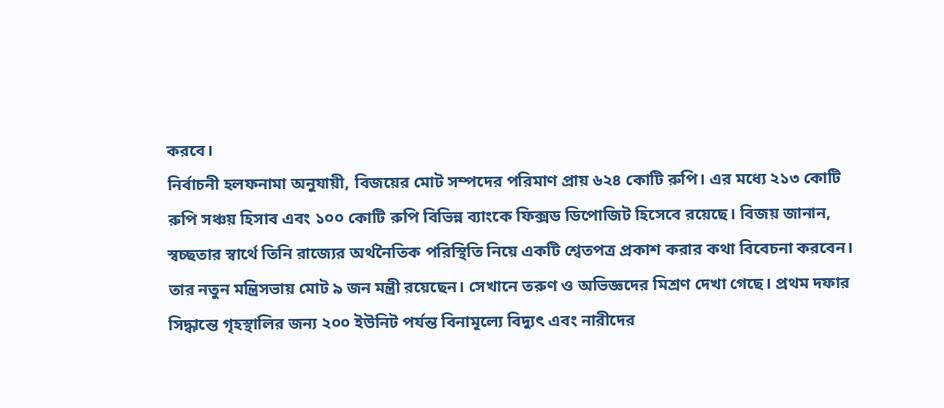করবে।
নির্বাচনী হলফনামা অনুযায়ী, বিজয়ের মোট সম্পদের পরিমাণ প্রায় ৬২৪ কোটি রুপি। এর মধ্যে ২১৩ কোটি রুপি সঞ্চয় হিসাব এবং ১০০ কোটি রুপি বিভিন্ন ব্যাংকে ফিক্সড ডিপোজিট হিসেবে রয়েছে। বিজয় জানান, স্বচ্ছতার স্বার্থে তিনি রাজ্যের অর্থনৈতিক পরিস্থিতি নিয়ে একটি শ্বেতপত্র প্রকাশ করার কথা বিবেচনা করবেন। তার নতুন মন্ত্রিসভায় মোট ৯ জন মন্ত্রী রয়েছেন। সেখানে তরুণ ও অভিজ্ঞদের মিশ্রণ দেখা গেছে। প্রথম দফার সিদ্ধান্তে গৃহস্থালির জন্য ২০০ ইউনিট পর্যন্ত বিনামূল্যে বিদ্যুৎ এবং নারীদের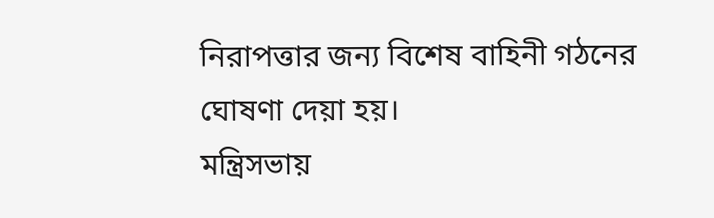নিরাপত্তার জন্য বিশেষ বাহিনী গঠনের ঘোষণা দেয়া হয়।
মন্ত্রিসভায়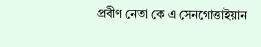প্রবীণ নেতা কে এ সেনগোত্তাইয়ান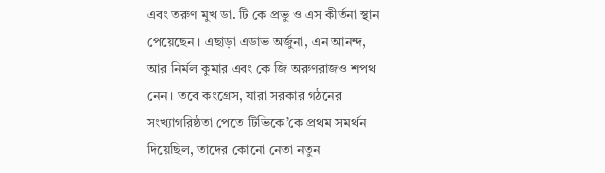এবং তরুণ মুখ ডা. টি কে প্রভু ও এস কীর্তনা স্থান পেয়েছেন। এছাড়া এডাভ অর্জুনা, এন আনন্দ, আর নির্মল কুমার এবং কে জি অরুণরাজও শপথ নেন। তবে কংগ্রেস, যারা সরকার গঠনের সংখ্যাগরিষ্ঠতা পেতে টিভিকে’কে প্রথম সমর্থন দিয়েছিল, তাদের কোনো নেতা নতুন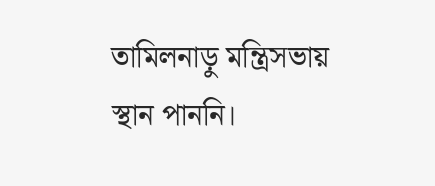তামিলনাড়ু মন্ত্রিসভায় স্থান পাননি।